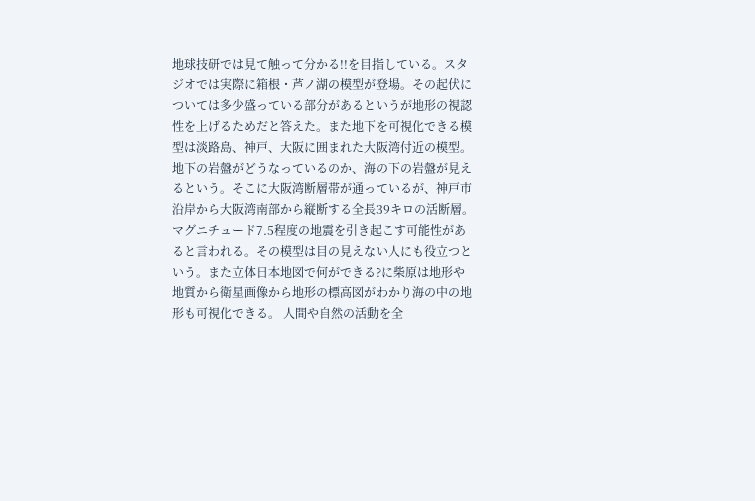地球技研では見て触って分かる!!を目指している。スタジオでは実際に箱根・芦ノ湖の模型が登場。その起伏については多少盛っている部分があるというが地形の視認性を上げるためだと答えた。また地下を可視化できる模型は淡路島、神戸、大阪に囲まれた大阪湾付近の模型。地下の岩盤がどうなっているのか、海の下の岩盤が見えるという。そこに大阪湾断層帯が通っているが、神戸市沿岸から大阪湾南部から縦断する全長39キロの活断層。マグニチュード7.5程度の地震を引き起こす可能性があると言われる。その模型は目の見えない人にも役立つという。また立体日本地図で何ができる?に柴原は地形や地質から衛星画像から地形の標高図がわかり海の中の地形も可視化できる。 人間や自然の活動を全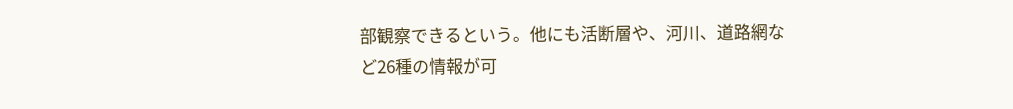部観察できるという。他にも活断層や、河川、道路網など26種の情報が可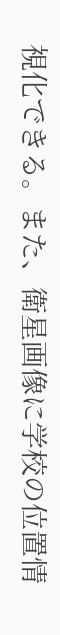視化できる。また、衛星画像に学校の位置情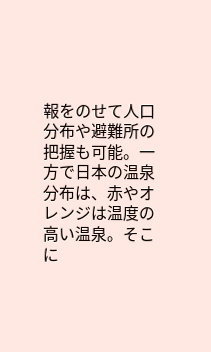報をのせて人口分布や避難所の把握も可能。一方で日本の温泉分布は、赤やオレンジは温度の高い温泉。そこに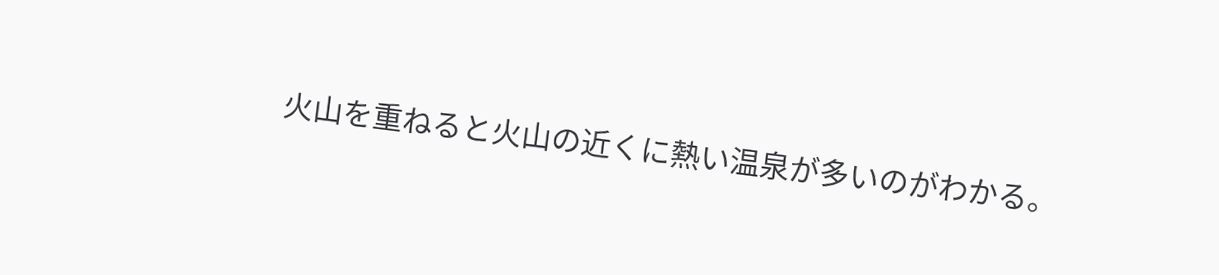火山を重ねると火山の近くに熱い温泉が多いのがわかる。